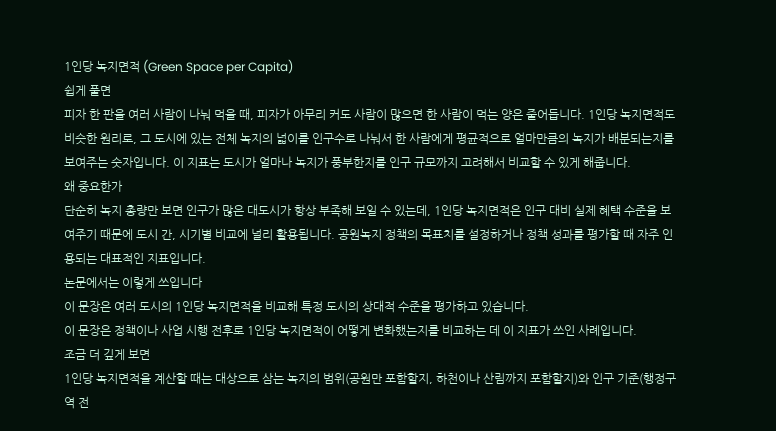1인당 녹지면적 (Green Space per Capita)
쉽게 풀면
피자 한 판을 여러 사람이 나눠 먹을 때, 피자가 아무리 커도 사람이 많으면 한 사람이 먹는 양은 줄어듭니다. 1인당 녹지면적도 비슷한 원리로, 그 도시에 있는 전체 녹지의 넓이를 인구수로 나눠서 한 사람에게 평균적으로 얼마만큼의 녹지가 배분되는지를 보여주는 숫자입니다. 이 지표는 도시가 얼마나 녹지가 풍부한지를 인구 규모까지 고려해서 비교할 수 있게 해줍니다.
왜 중요한가
단순히 녹지 총량만 보면 인구가 많은 대도시가 항상 부족해 보일 수 있는데, 1인당 녹지면적은 인구 대비 실제 혜택 수준을 보여주기 때문에 도시 간, 시기별 비교에 널리 활용됩니다. 공원녹지 정책의 목표치를 설정하거나 정책 성과를 평가할 때 자주 인용되는 대표적인 지표입니다.
논문에서는 이렇게 쓰입니다
이 문장은 여러 도시의 1인당 녹지면적을 비교해 특정 도시의 상대적 수준을 평가하고 있습니다.
이 문장은 정책이나 사업 시행 전후로 1인당 녹지면적이 어떻게 변화했는지를 비교하는 데 이 지표가 쓰인 사례입니다.
조금 더 깊게 보면
1인당 녹지면적을 계산할 때는 대상으로 삼는 녹지의 범위(공원만 포함할지, 하천이나 산림까지 포함할지)와 인구 기준(행정구역 전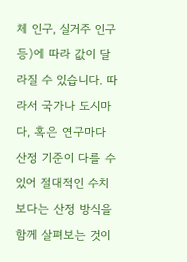체 인구, 실거주 인구 등)에 따라 값이 달라질 수 있습니다. 따라서 국가나 도시마다, 혹은 연구마다 산정 기준이 다를 수 있어 절대적인 수치보다는 산정 방식을 함께 살펴보는 것이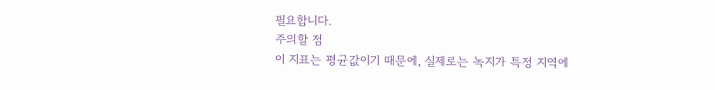필요합니다.
주의할 점
이 지표는 평균값이기 때문에, 실제로는 녹지가 특정 지역에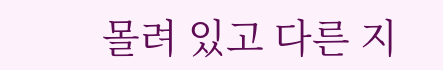몰려 있고 다른 지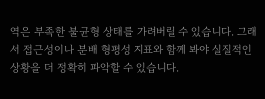역은 부족한 불균형 상태를 가려버릴 수 있습니다. 그래서 접근성이나 분배 형평성 지표와 함께 봐야 실질적인 상황을 더 정확히 파악할 수 있습니다.